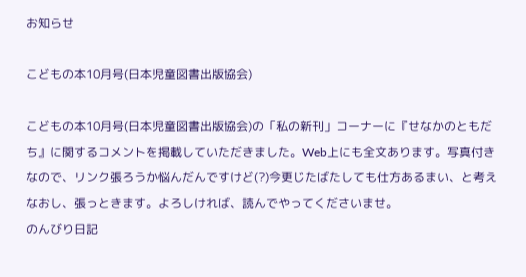お知らせ

こどもの本10月号(日本児童図書出版協会)

こどもの本10月号(日本児童図書出版協会)の「私の新刊」コーナーに『せなかのともだち』に関するコメントを掲載していただきました。Web上にも全文あります。写真付きなので、リンク張ろうか悩んだんですけど(?)今更じたばたしても仕方あるまい、と考えなおし、張っときます。よろしければ、読んでやってくださいませ。
のんびり日記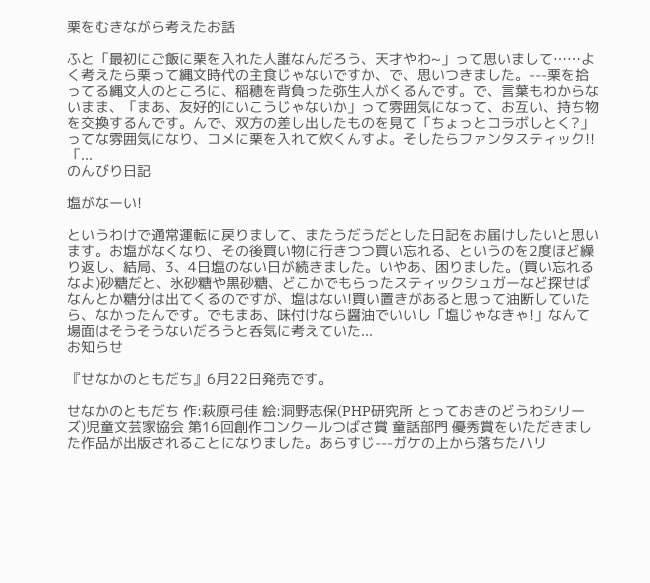栗をむきながら考えたお話

ふと「最初にご飯に栗を入れた人誰なんだろう、天才やわ~」って思いまして……よく考えたら栗って縄文時代の主食じゃないですか、で、思いつきました。---栗を拾ってる縄文人のところに、稲穂を背負った弥生人がくるんです。で、言葉もわからないまま、「まあ、友好的にいこうじゃないか」って雰囲気になって、お互い、持ち物を交換するんです。んで、双方の差し出したものを見て「ちょっとコラボしとく?」ってな雰囲気になり、コメに栗を入れて炊くんすよ。そしたらファンタスティック!!「...
のんびり日記

塩がなーい!

というわけで通常運転に戻りまして、またうだうだとした日記をお届けしたいと思います。お塩がなくなり、その後買い物に行きつつ買い忘れる、というのを2度ほど繰り返し、結局、3、4日塩のない日が続きました。いやあ、困りました。(買い忘れるなよ)砂糖だと、氷砂糖や黒砂糖、どこかでもらったスティックシュガーなど探せばなんとか糖分は出てくるのですが、塩はない!買い置きがあると思って油断していたら、なかったんです。でもまあ、味付けなら醤油でいいし「塩じゃなきゃ!」なんて場面はそうそうないだろうと呑気に考えていた...
お知らせ

『せなかのともだち』6月22日発売です。

せなかのともだち 作:萩原弓佳 絵:洞野志保(PHP研究所 とっておきのどうわシリーズ)児童文芸家協会 第16回創作コンクールつばさ賞 童話部門 優秀賞をいただきました作品が出版されることになりました。あらすじ---ガケの上から落ちたハリ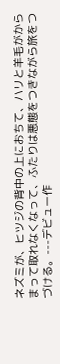ネズミが、ヒツジの背中の上におちて、ハリと羊毛がからまって取れなくなって、ふたりは悪態をつきながら旅をつづける。---デビュー作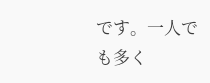です。一人でも多く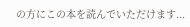の方にこの本を読んでいただけます...